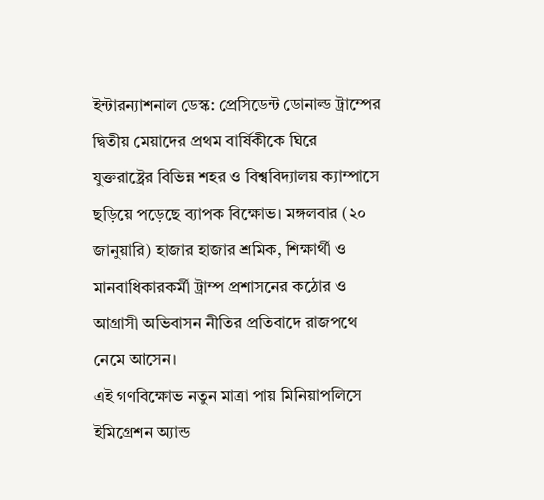ইন্টারন্যাশনাল ডেস্ক: প্রেসিডেন্ট ডোনাল্ড ট্রাম্পের দ্বিতীয় মেয়াদের প্রথম বার্ষিকীকে ঘিরে যুক্তরাষ্ট্রের বিভিন্ন শহর ও বিশ্ববিদ্যালয় ক্যাম্পাসে ছড়িয়ে পড়েছে ব্যাপক বিক্ষোভ। মঙ্গলবার (২০ জানুয়ারি) হাজার হাজার শ্রমিক, শিক্ষার্থী ও মানবাধিকারকর্মী ট্রাম্প প্রশাসনের কঠোর ও আগ্রাসী অভিবাসন নীতির প্রতিবাদে রাজপথে নেমে আসেন।
এই গণবিক্ষোভ নতুন মাত্রা পায় মিনিয়াপলিসে ইমিগ্রেশন অ্যান্ড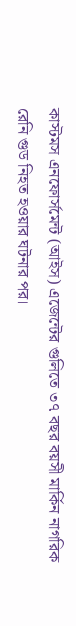কাস্টমস এনফোর্সমেন্ট (আইস) এজেন্টের গুলিতে ৩৭ বছর বয়সী মার্কিন নাগরিক রেনি গুড নিহত হওয়ার ঘটনার পর।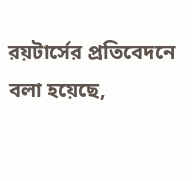রয়টার্সের প্রতিবেদনে বলা হয়েছে,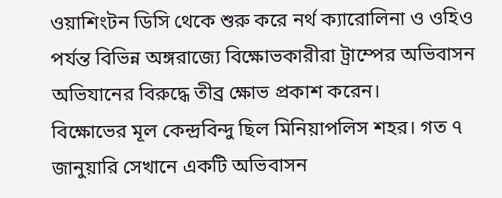ওয়াশিংটন ডিসি থেকে শুরু করে নর্থ ক্যারোলিনা ও ওহিও পর্যন্ত বিভিন্ন অঙ্গরাজ্যে বিক্ষোভকারীরা ট্রাম্পের অভিবাসন অভিযানের বিরুদ্ধে তীব্র ক্ষোভ প্রকাশ করেন।
বিক্ষোভের মূল কেন্দ্রবিন্দু ছিল মিনিয়াপলিস শহর। গত ৭ জানুয়ারি সেখানে একটি অভিবাসন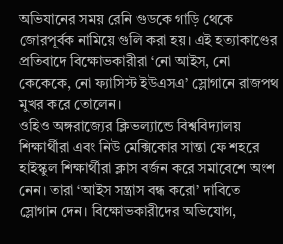অভিযানের সময় রেনি গুডকে গাড়ি থেকে জোরপূর্বক নামিয়ে গুলি করা হয়। এই হত্যাকাণ্ডের প্রতিবাদে বিক্ষোভকারীরা ‘নো আইস, নো কেকেকে, নো ফ্যাসিস্ট ইউএসএ’ স্লোগানে রাজপথ মুখর করে তোলেন।
ওহিও অঙ্গরাজ্যের ক্লিভল্যান্ডে বিশ্ববিদ্যালয় শিক্ষার্থীরা এবং নিউ মেক্সিকোর সান্তা ফে শহরে হাইস্কুল শিক্ষার্থীরা ক্লাস বর্জন করে সমাবেশে অংশ নেন। তারা ‘আইস সন্ত্রাস বন্ধ করো’ দাবিতে স্লোগান দেন। বিক্ষোভকারীদের অভিযোগ,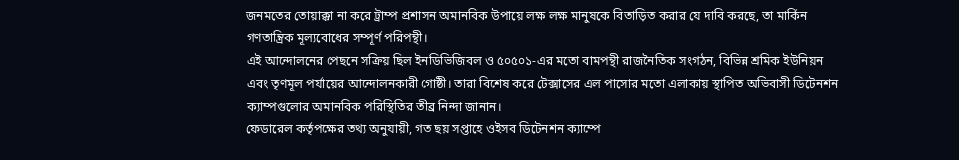জনমতের তোয়াক্কা না করে ট্রাম্প প্রশাসন অমানবিক উপায়ে লক্ষ লক্ষ মানুষকে বিতাড়িত করার যে দাবি করছে, তা মার্কিন গণতান্ত্রিক মূল্যবোধের সম্পূর্ণ পরিপন্থী।
এই আন্দোলনের পেছনে সক্রিয় ছিল ইনডিভিজিবল ও ৫০৫০১-এর মতো বামপন্থী রাজনৈতিক সংগঠন, বিভিন্ন শ্রমিক ইউনিয়ন এবং তৃণমূল পর্যায়ের আন্দোলনকারী গোষ্ঠী। তারা বিশেষ করে টেক্সাসের এল পাসোর মতো এলাকায় স্থাপিত অভিবাসী ডিটেনশন ক্যাম্পগুলোর অমানবিক পরিস্থিতির তীব্র নিন্দা জানান।
ফেডারেল কর্তৃপক্ষের তথ্য অনুযায়ী, গত ছয় সপ্তাহে ওইসব ডিটেনশন ক্যাম্পে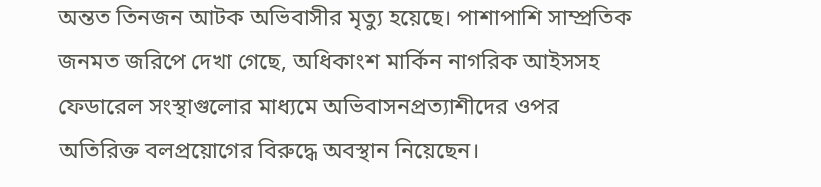অন্তত তিনজন আটক অভিবাসীর মৃত্যু হয়েছে। পাশাপাশি সাম্প্রতিক জনমত জরিপে দেখা গেছে, অধিকাংশ মার্কিন নাগরিক আইসসহ ফেডারেল সংস্থাগুলোর মাধ্যমে অভিবাসনপ্রত্যাশীদের ওপর অতিরিক্ত বলপ্রয়োগের বিরুদ্ধে অবস্থান নিয়েছেন।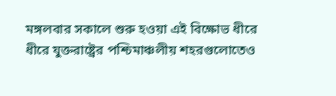মঙ্গলবার সকালে শুরু হওয়া এই বিক্ষোভ ধীরে ধীরে যুক্তরাষ্ট্রের পশ্চিমাঞ্চলীয় শহরগুলোতেও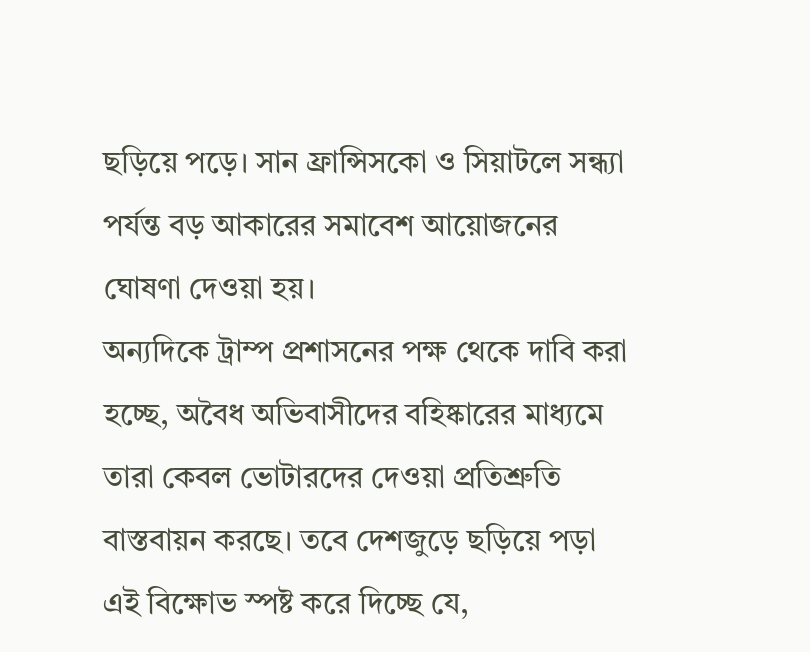ছড়িয়ে পড়ে। সান ফ্রান্সিসকো ও সিয়াটলে সন্ধ্যা পর্যন্ত বড় আকারের সমাবেশ আয়োজনের ঘোষণা দেওয়া হয়।
অন্যদিকে ট্রাম্প প্রশাসনের পক্ষ থেকে দাবি করা হচ্ছে, অবৈধ অভিবাসীদের বহিষ্কারের মাধ্যমে তারা কেবল ভোটারদের দেওয়া প্রতিশ্রুতি বাস্তবায়ন করছে। তবে দেশজুড়ে ছড়িয়ে পড়া এই বিক্ষোভ স্পষ্ট করে দিচ্ছে যে,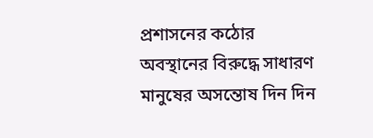প্রশাসনের কঠোর অবস্থানের বিরুদ্ধে সাধারণ মানুষের অসন্তোষ দিন দিন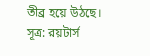তীব্র হয়ে উঠছে।
সূত্র: রয়টার্স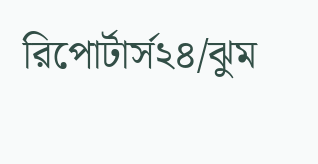রিপোর্টার্স২৪/ঝুম